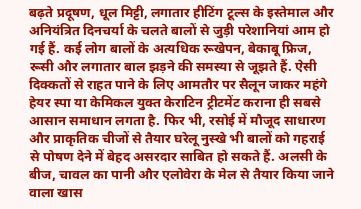बढ़ते प्रदूषण, धूल मिट्टी, लगातार हीटिंग टूल्स के इस्तेमाल और अनियंत्रित दिनचर्या के चलते बालों से जुड़ी परेशानियां आम हो गई हैं. कई लोग बालों के अत्यधिक रूखेपन, बेकाबू फ्रिज, रूसी और लगातार बाल झड़ने की समस्या से जूझते हैं. ऐसी दिक्कतों से राहत पाने के लिए आमतौर पर सैलून जाकर महंगे हेयर स्पा या केमिकल युक्त केराटिन ट्रीटमेंट कराना ही सबसे आसान समाधान लगता है. फिर भी, रसोई में मौजूद साधारण और प्राकृतिक चीजों से तैयार घरेलू नुस्खे भी बालों को गहराई से पोषण देने में बेहद असरदार साबित हो सकते हैं. अलसी के बीज, चावल का पानी और एलोवेरा के मेल से तैयार किया जाने वाला खास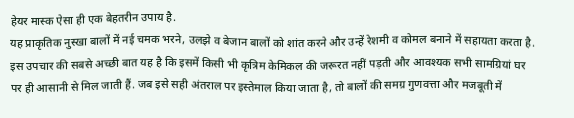हेयर मास्क ऐसा ही एक बेहतरीन उपाय है.
यह प्राकृतिक नुस्खा बालों में नई चमक भरने, उलझे व बेजान बालों को शांत करने और उन्हें रेशमी व कोमल बनाने में सहायता करता है. इस उपचार की सबसे अच्छी बात यह है कि इसमें किसी भी कृत्रिम केमिकल की जरूरत नहीं पड़ती और आवश्यक सभी सामग्रियां घर पर ही आसानी से मिल जाती हैं. जब इसे सही अंतराल पर इस्तेमाल किया जाता है, तो बालों की समग्र गुणवत्ता और मजबूती में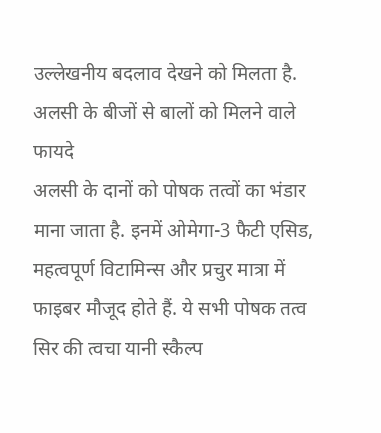उल्लेखनीय बदलाव देखने को मिलता है.
अलसी के बीजों से बालों को मिलने वाले फायदे
अलसी के दानों को पोषक तत्वों का भंडार माना जाता है. इनमें ओमेगा-3 फैटी एसिड, महत्वपूर्ण विटामिन्स और प्रचुर मात्रा में फाइबर मौजूद होते हैं. ये सभी पोषक तत्व सिर की त्वचा यानी स्कैल्प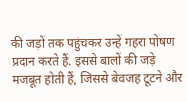की जड़ों तक पहुंचकर उन्हें गहरा पोषण प्रदान करते हैं. इससे बालों की जड़े मजबूत होती हैं, जिससे बेवजह टूटने और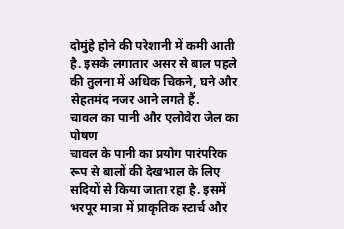दोमुंहे होने की परेशानी में कमी आती है. इसके लगातार असर से बाल पहले की तुलना में अधिक चिकने, घने और सेहतमंद नजर आने लगते हैं.
चावल का पानी और एलोवेरा जेल का पोषण
चावल के पानी का प्रयोग पारंपरिक रूप से बालों की देखभाल के लिए सदियों से किया जाता रहा है. इसमें भरपूर मात्रा में प्राकृतिक स्टार्च और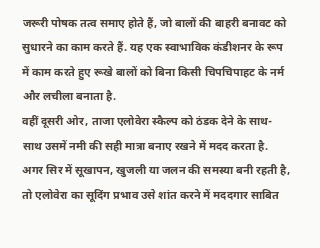जरूरी पोषक तत्व समाए होते हैं, जो बालों की बाहरी बनावट को सुधारने का काम करते हैं. यह एक स्वाभाविक कंडीशनर के रूप में काम करते हुए रूखे बालों को बिना किसी चिपचिपाहट के नर्म और लचीला बनाता है.
वहीं दूसरी ओर, ताजा एलोवेरा स्कैल्प को ठंडक देने के साथ-साथ उसमें नमी की सही मात्रा बनाए रखने में मदद करता है. अगर सिर में सूखापन, खुजली या जलन की समस्या बनी रहती है, तो एलोवेरा का सूदिंग प्रभाव उसे शांत करने में मददगार साबित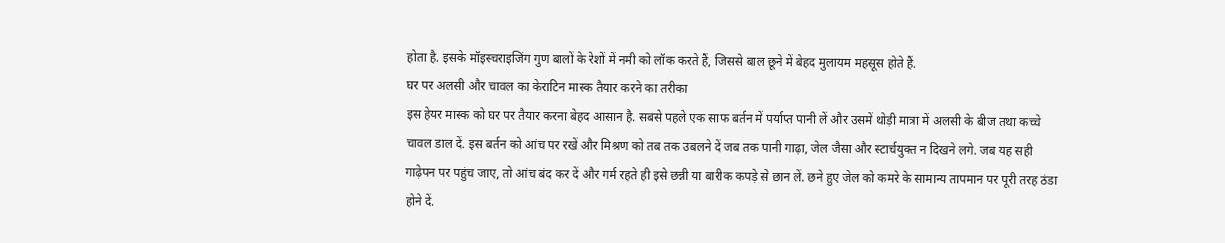होता है. इसके मॉइस्चराइजिंग गुण बालों के रेशों में नमी को लॉक करते हैं, जिससे बाल छूने में बेहद मुलायम महसूस होते हैं.
घर पर अलसी और चावल का केराटिन मास्क तैयार करने का तरीका
इस हेयर मास्क को घर पर तैयार करना बेहद आसान है. सबसे पहले एक साफ बर्तन में पर्याप्त पानी लें और उसमें थोड़ी मात्रा में अलसी के बीज तथा कच्चे चावल डाल दें. इस बर्तन को आंच पर रखें और मिश्रण को तब तक उबलने दें जब तक पानी गाढ़ा, जेल जैसा और स्टार्चयुक्त न दिखने लगे. जब यह सही गाढ़ेपन पर पहुंच जाए, तो आंच बंद कर दें और गर्म रहते ही इसे छन्नी या बारीक कपड़े से छान लें. छने हुए जेल को कमरे के सामान्य तापमान पर पूरी तरह ठंडा होने दें.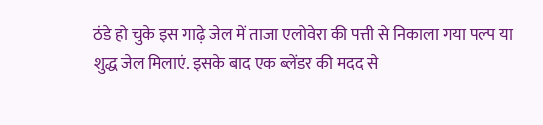ठंडे हो चुके इस गाढ़े जेल में ताजा एलोवेरा की पत्ती से निकाला गया पल्प या शुद्ध जेल मिलाएं. इसके बाद एक ब्लेंडर की मदद से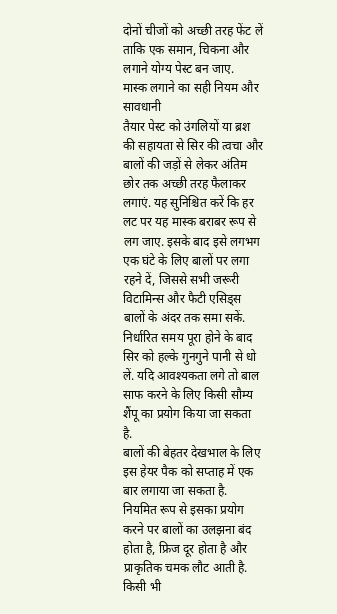दोनों चीजों को अच्छी तरह फेंट लें ताकि एक समान, चिकना और लगाने योग्य पेस्ट बन जाए.
मास्क लगाने का सही नियम और सावधानी
तैयार पेस्ट को उंगलियों या ब्रश की सहायता से सिर की त्वचा और बालों की जड़ों से लेकर अंतिम छोर तक अच्छी तरह फैलाकर लगाएं. यह सुनिश्चित करें कि हर लट पर यह मास्क बराबर रूप से लग जाए. इसके बाद इसे लगभग एक घंटे के लिए बालों पर लगा रहने दें, जिससे सभी जरूरी विटामिन्स और फैटी एसिड्स बालों के अंदर तक समा सकें. निर्धारित समय पूरा होने के बाद सिर को हल्के गुनगुने पानी से धो लें. यदि आवश्यकता लगे तो बाल साफ करने के लिए किसी सौम्य शैंपू का प्रयोग किया जा सकता है.
बालों की बेहतर देखभाल के लिए इस हेयर पैक को सप्ताह में एक बार लगाया जा सकता है. नियमित रूप से इसका प्रयोग करने पर बालों का उलझना बंद होता है, फ्रिज दूर होता है और प्राकृतिक चमक लौट आती है. किसी भी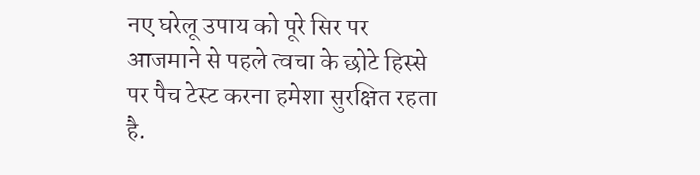नए घरेलू उपाय को पूरे सिर पर आजमाने से पहले त्वचा के छोटे हिस्से पर पैच टेस्ट करना हमेशा सुरक्षित रहता है.